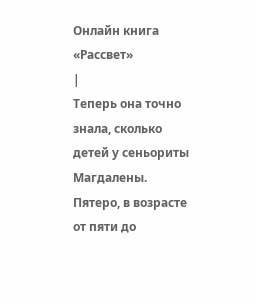Онлайн книга «Рассвет»
|
Теперь она точно знала, сколько детей у сеньориты Магдалены. Пятеро, в возрасте от пяти до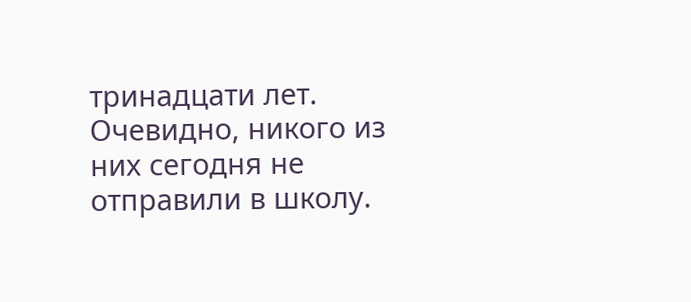тринадцати лет. Очевидно, никого из них сегодня не отправили в школу.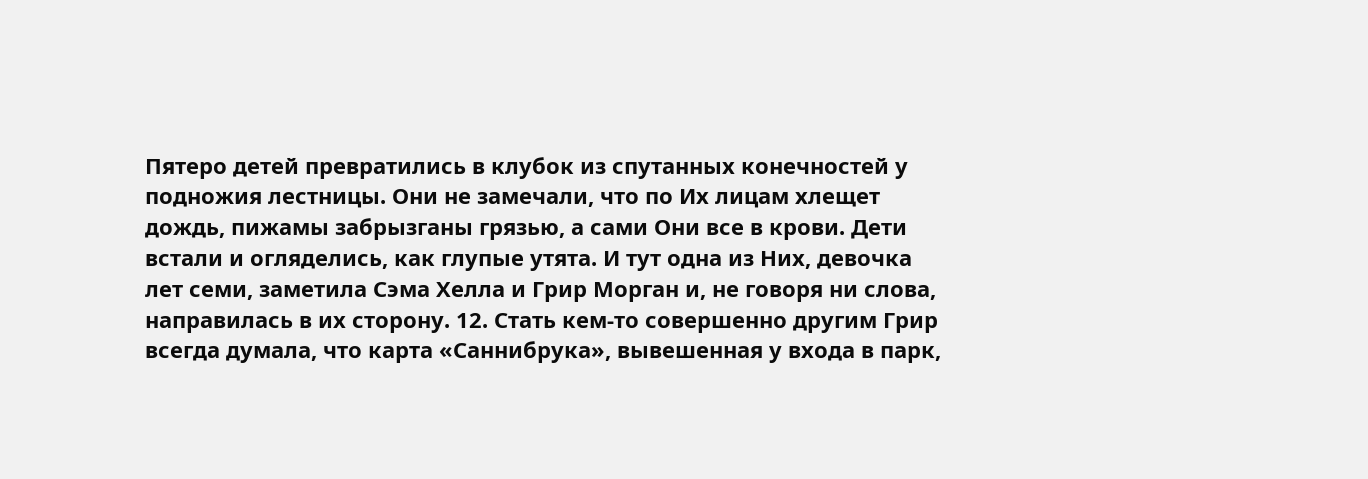Пятеро детей превратились в клубок из спутанных конечностей у подножия лестницы. Они не замечали, что по Их лицам хлещет дождь, пижамы забрызганы грязью, а сами Они все в крови. Дети встали и огляделись, как глупые утята. И тут одна из Них, девочка лет семи, заметила Сэма Хелла и Грир Морган и, не говоря ни слова, направилась в их сторону. 12. Стать кем-то совершенно другим Грир всегда думала, что карта «Саннибрука», вывешенная у входа в парк,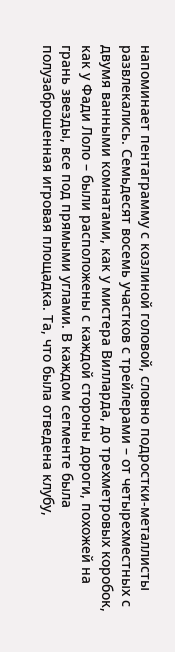напоминает пентаграмму с козлиной головой, словно подростки-металлисты развлекались. Семьдесят восемь участков с трейлерами – от четырехместных с двумя ванными комнатами, как у мистера Вилларда, до трехметровых коробок, как у Фади Лоло – были расположены с каждой стороны дороги, похожей на грань звезды, все под прямыми углами. В каждом сегменте была полузаброшенная игровая площадка. Та, что была отведена клубу,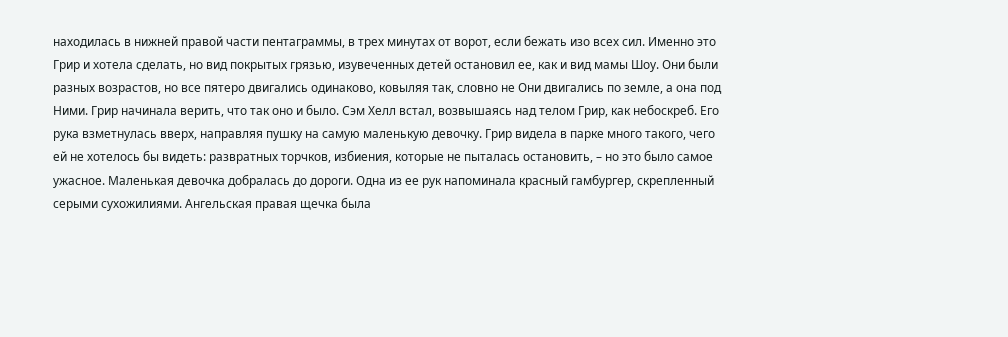находилась в нижней правой части пентаграммы, в трех минутах от ворот, если бежать изо всех сил. Именно это Грир и хотела сделать, но вид покрытых грязью, изувеченных детей остановил ее, как и вид мамы Шоу. Они были разных возрастов, но все пятеро двигались одинаково, ковыляя так, словно не Они двигались по земле, а она под Ними. Грир начинала верить, что так оно и было. Сэм Хелл встал, возвышаясь над телом Грир, как небоскреб. Его рука взметнулась вверх, направляя пушку на самую маленькую девочку. Грир видела в парке много такого, чего ей не хотелось бы видеть: развратных торчков, избиения, которые не пыталась остановить, – но это было самое ужасное. Маленькая девочка добралась до дороги. Одна из ее рук напоминала красный гамбургер, скрепленный серыми сухожилиями. Ангельская правая щечка была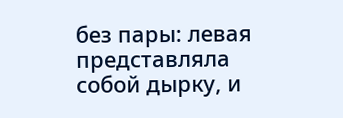без пары: левая представляла собой дырку, и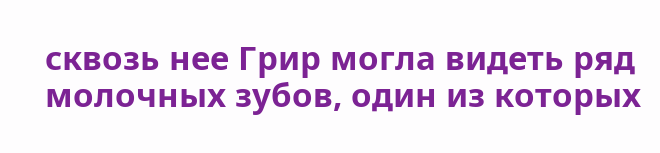сквозь нее Грир могла видеть ряд молочных зубов, один из которых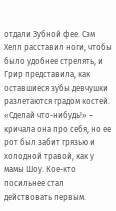отдали Зубной фее. Сэм Хелл расставил ноги, чтобы было удобнее стрелять, и Грир представила, как оставшиеся зубы девчушки разлетаются градом костей. «Сделай что-нибудь!» – кричала она про себя, но ее рот был забит грязью и холодной травой, как у мамы Шоу. Кое-кто посильнее стал действовать первым.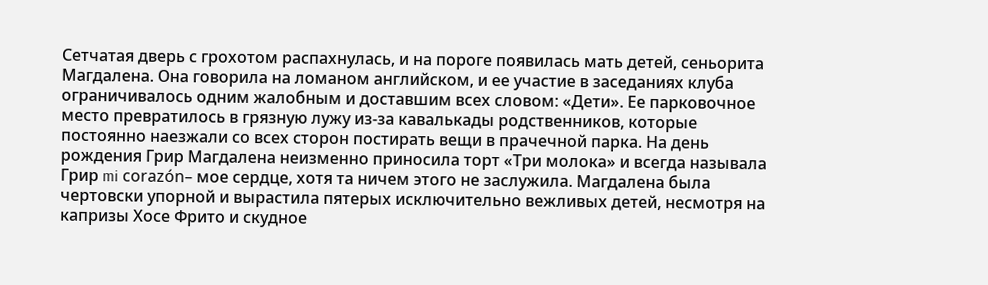Сетчатая дверь с грохотом распахнулась, и на пороге появилась мать детей, сеньорита Магдалена. Она говорила на ломаном английском, и ее участие в заседаниях клуба ограничивалось одним жалобным и доставшим всех словом: «Дети». Ее парковочное место превратилось в грязную лужу из-за кавалькады родственников, которые постоянно наезжали со всех сторон постирать вещи в прачечной парка. На день рождения Грир Магдалена неизменно приносила торт «Три молока» и всегда называла Грир mi corazón– мое сердце, хотя та ничем этого не заслужила. Магдалена была чертовски упорной и вырастила пятерых исключительно вежливых детей, несмотря на капризы Хосе Фрито и скудное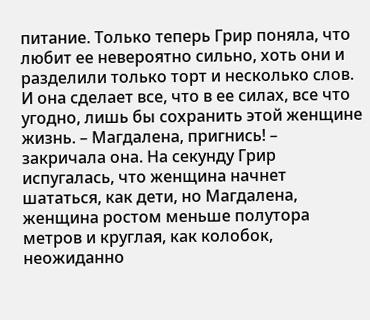питание. Только теперь Грир поняла, что любит ее невероятно сильно, хоть они и разделили только торт и несколько слов. И она сделает все, что в ее силах, все что угодно, лишь бы сохранить этой женщине жизнь. – Магдалена, пригнись! – закричала она. На секунду Грир испугалась, что женщина начнет шататься, как дети, но Магдалена, женщина ростом меньше полутора метров и круглая, как колобок, неожиданно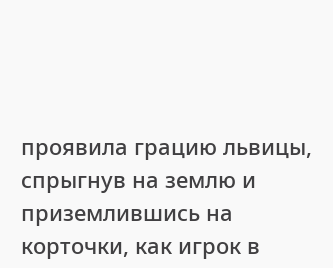проявила грацию львицы, спрыгнув на землю и приземлившись на корточки, как игрок в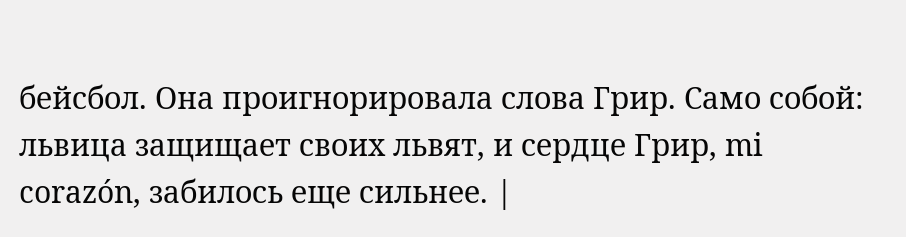бейсбол. Она проигнорировала слова Грир. Само собой: львица защищает своих львят, и сердце Грир, mi corazón, забилось еще сильнее. |